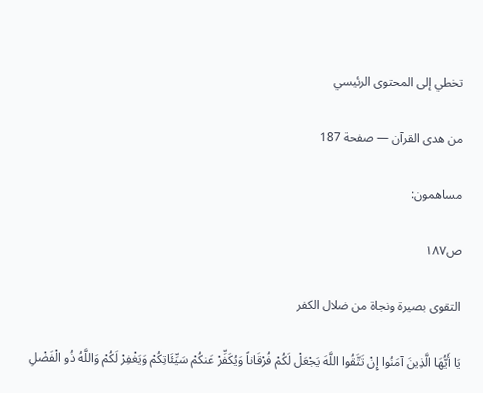تخطي إلى المحتوى الرئيسي

من هدى القرآن — صفحة 187

مساهمون:

ص١٨٧

التقوى بصيرة ونجاة من ضلال الكفر

يَا أَيُّهَا الَّذِينَ آمَنُوا إِنْ تَتَّقُوا اللَّهَ يَجْعَلْ لَكُمْ فُرْقَاناً وَيُكَفِّرْ عَنكُمْ سَيِّئَاتِكُمْ وَيَغْفِرْ لَكُمْ وَاللَّهُ ذُو الْفَضْلِ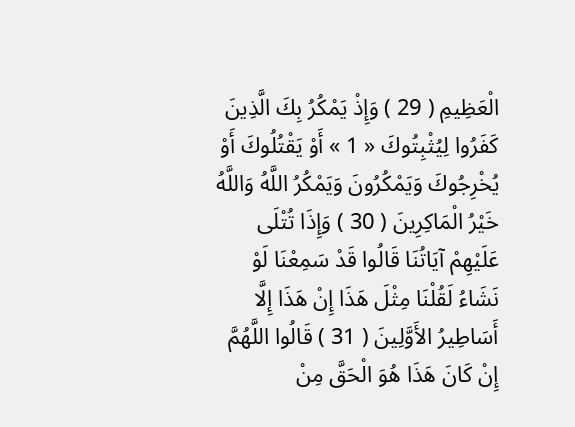الْعَظِيمِ ( 29 ) وَإِذْ يَمْكُرُ بِكَ الَّذِينَ كَفَرُوا لِيُثْبِتُوكَ « 1 » أَوْ يَقْتُلُوكَ أَوْ يُخْرِجُوكَ وَيَمْكُرُونَ وَيَمْكُرُ اللَّهُ وَاللَّهُ خَيْرُ الْمَاكِرِينَ ( 30 ) وَإِذَا تُتْلَى عَلَيْهِمْ آيَاتُنَا قَالُوا قَدْ سَمِعْنَا لَوْ نَشَاءُ لَقُلْنَا مِثْلَ هَذَا إِنْ هَذَا إِلَّا أَسَاطِيرُ الأَوَّلِينَ ( 31 ) قَالُوا اللَّهُمَّ إِنْ كَانَ هَذَا هُوَ الْحَقَّ مِنْ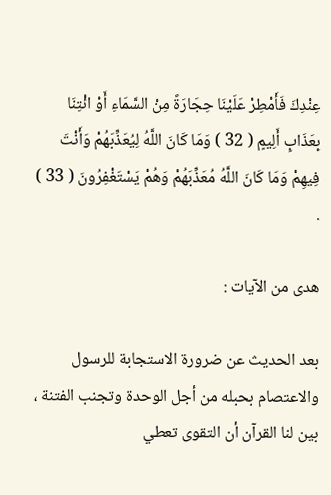عِنْدِكَ فَأَمْطِرْ عَلَيْنَا حِجَارَةً مِنْ السَّمَاءِ أَوْ ائْتِنَا بِعَذَابٍ أَلِيمٍ ( 32 ) وَمَا كَانَ اللَّهُ لِيُعَذِّبَهُمْ وَأَنْتَ فِيهِمْ وَمَا كَانَ اللَّهُ مُعَذِّبَهُمْ وَهُمْ يَسْتَغْفِرُونَ ( 33 ) .

هدى من الآيات :

بعد الحديث عن ضرورة الاستجابة للرسول والاعتصام بحبله من أجل الوحدة وتجنب الفتنة ، بين لنا القرآن أن التقوى تعطي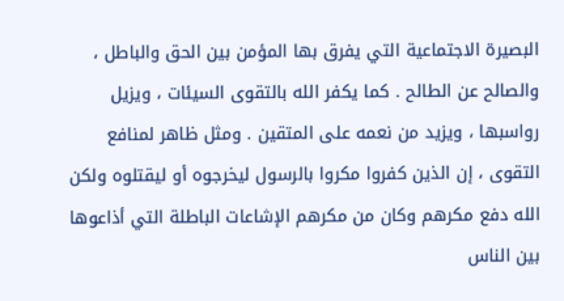البصيرة الاجتماعية التي يفرق بها المؤمن بين الحق والباطل ، والصالح عن الطالح . كما يكفر الله بالتقوى السيئات ، ويزيل رواسبها ، ويزيد من نعمه على المتقين . ومثل ظاهر لمنافع التقوى ، إن الذين كفروا مكروا بالرسول ليخرجوه أو ليقتلوه ولكن الله دفع مكرهم وكان من مكرهم الإشاعات الباطلة التي أذاعوها بين الناس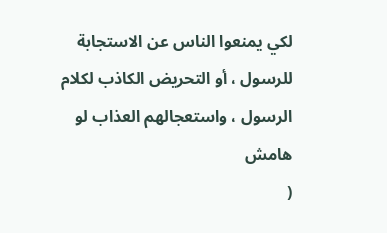لكي يمنعوا الناس عن الاستجابة للرسول ، أو التحريض الكاذب لكلام الرسول ، واستعجالهم العذاب لو
هامش
(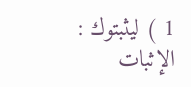1 ) ليثبتوك : الإثبات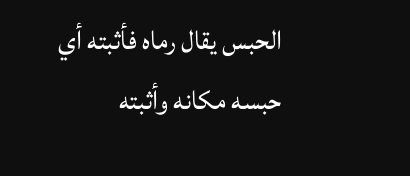الحبس يقال رماه فأثبته أي حبسه مكانه وأثبته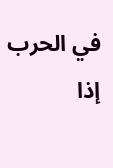في الحرب إذا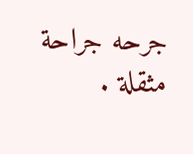جرحه جراحة مثقلة .